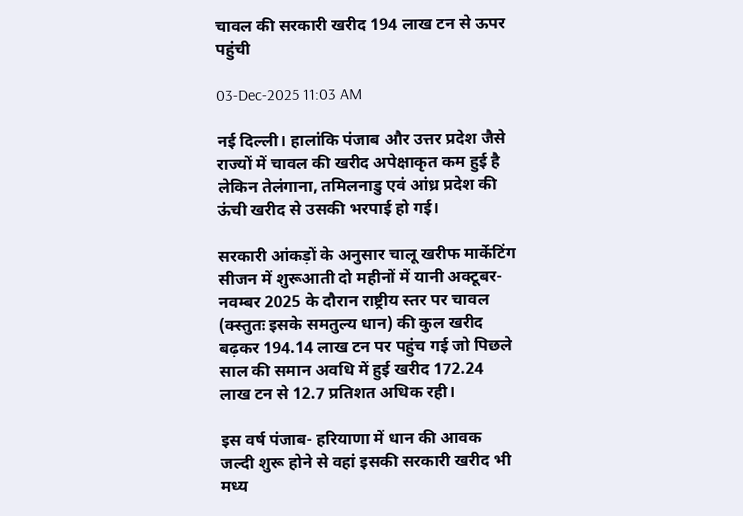चावल की सरकारी खरीद 194 लाख टन से ऊपर पहुंची

03-Dec-2025 11:03 AM

नई दिल्ली। हालांकि पंजाब और उत्तर प्रदेश जैसे राज्यों में चावल की खरीद अपेक्षाकृत कम हुई है लेकिन तेलंगाना, तमिलनाडु एवं आंध्र प्रदेश की ऊंची खरीद से उसकी भरपाई हो गई।

सरकारी आंकड़ों के अनुसार चालू खरीफ मार्केटिंग सीजन में शुरूआती दो महीनों में यानी अक्टूबर-नवम्बर 2025 के दौरान राष्ट्रीय स्तर पर चावल (क्स्तुतः इसके समतुल्य धान) की कुल खरीद बढ़कर 194.14 लाख टन पर पहुंच गई जो पिछले साल की समान अवधि में हुई खरीद 172.24 लाख टन से 12.7 प्रतिशत अधिक रही।

इस वर्ष पंजाब- हरियाणा में धान की आवक जल्दी शुरू होने से वहां इसकी सरकारी खरीद भी मध्य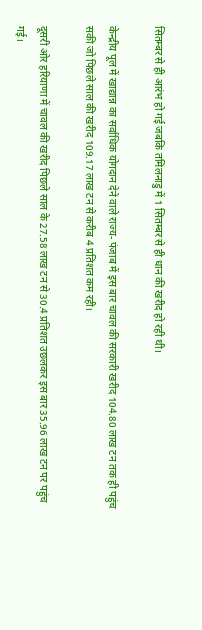सितम्बर से ही आरंभ हो गई जबकि तमिलनाडु में 1 सितम्बर से ही धान की खरीद हो रही थी।

केन्द्रीय पूल में खाद्यान्न का सर्वाधिक योगदान देने वाले राज्य- पंजाब में इस बार चावल की सरकारी खरीद 104.80 लाख टन तक ही पहुंच सकी जो पिछले साल की खरीद 109.17 लाख टन से करीब 4 प्रतिशत कम रही।

दूसरी ओर हरियाणा में चावल की खरीद पिछले साल के 27.58 लाख टन से 30.4 प्रतिशत उछलकर इस बार 35.96 लाख टन पर पहुंच गई।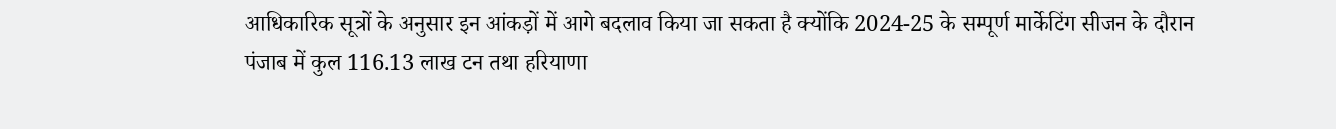आधिकारिक सूत्रों के अनुसार इन आंकड़ों में आगे बदलाव किया जा सकता है क्योंकि 2024-25 के सम्पूर्ण मार्केटिंग सीजन के दौरान पंजाब में कुल 116.13 लाख टन तथा हरियाणा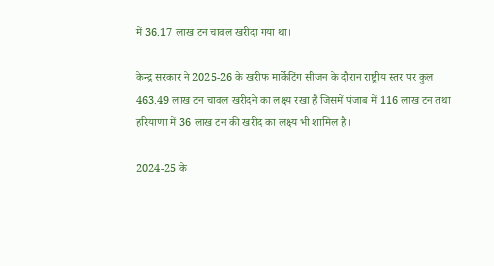में 36.17 लाख टन चावल खरीदा गया था।

केन्द्र सरकार ने 2025-26 के खरीफ मार्केटिंग सीजन के दौरान राष्ट्रीय स्तर पर कुल 463.49 लाख टन चावल खरीदने का लक्ष्य रखा है जिसमें पंजाब में 116 लाख टन तथा हरियाणा में 36 लाख टन की खरीद का लक्ष्य भी शामिल है।

2024-25 के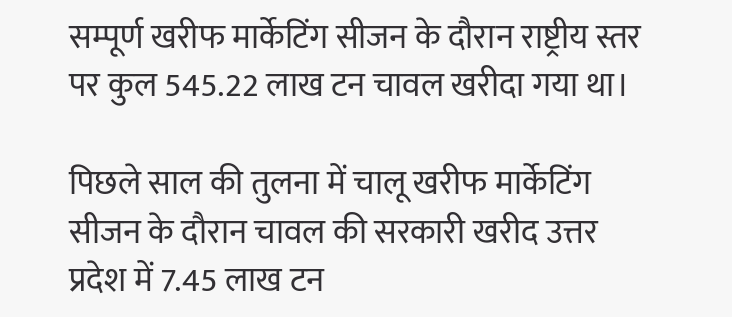सम्पूर्ण खरीफ मार्केटिंग सीजन के दौरान राष्ट्रीय स्तर पर कुल 545.22 लाख टन चावल खरीदा गया था।

पिछले साल की तुलना में चालू खरीफ मार्केटिंग सीजन के दौरान चावल की सरकारी खरीद उत्तर प्रदेश में 7.45 लाख टन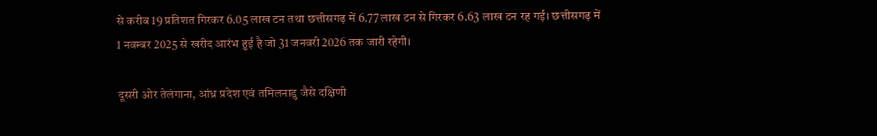से करीब 19 प्रतिशत गिरकर 6.05 लाख टन तथा छत्तीसगढ़ में 6.77 लाख टन से गिरकर 6.63 लाख टन रह गई। छत्तीसगढ़ में 1 नवम्बर 2025 से खरीद आरंभ हुई है जो 31 जनवरी 2026 तक जारी रहेगी।

दूसरी ओर तेलंगाना, आंध्र प्रदेश एवं तमिलनाडु जैसे दक्षिणी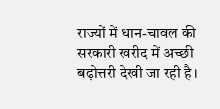राज्यों में धान-चावल की सरकारी खरीद में अच्छी बढ़ोत्तरी देखी जा रही है।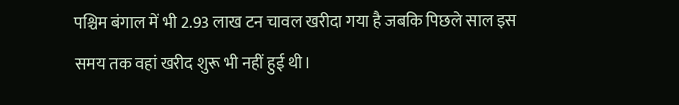पश्चिम बंगाल में भी 2.93 लाख टन चावल खरीदा गया है जबकि पिछले साल इस समय तक वहां खरीद शुरू भी नहीं हुई थी।